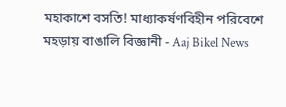মহাকাশে বসতি! মাধ্যাকর্ষণবিহীন পরিবেশে মহড়ায় বাঙালি বিজ্ঞানী - Aaj Bikel News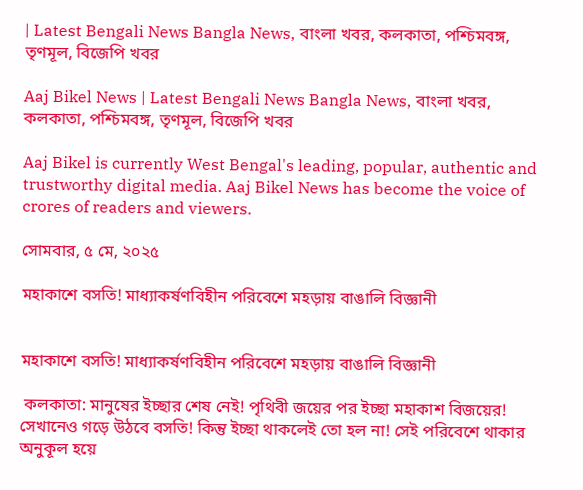| Latest Bengali News Bangla News, বাংলা খবর, কলকাতা, পশ্চিমবঙ্গ, তৃণমূল, বিজেপি খবর

Aaj Bikel News | Latest Bengali News Bangla News, বাংলা খবর, কলকাতা, পশ্চিমবঙ্গ, তৃণমূল, বিজেপি খবর

Aaj Bikel is currently West Bengal's leading, popular, authentic and trustworthy digital media. Aaj Bikel News has become the voice of crores of readers and viewers.

সোমবার, ৫ মে, ২০২৫

মহাকাশে বসতি! মাধ্যাকর্ষণবিহীন পরিবেশে মহড়ায় বাঙালি বিজ্ঞানী


মহাকাশে বসতি! মাধ্যাকর্ষণবিহীন পরিবেশে মহড়ায় বাঙালি বিজ্ঞানী

 কলকাতা: মানুষের ইচ্ছার শেষ নেই! পৃথিবী জয়ের পর ইচ্ছা মহাকাশ বিজয়ের! সেখানেও গড়ে উঠবে বসতি! কিন্তু ইচ্ছা থাকলেই তো হল না! সেই পরিবেশে থাকার অনুকূল হয়ে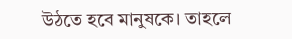উঠতে হবে মানুষকে। তাহলে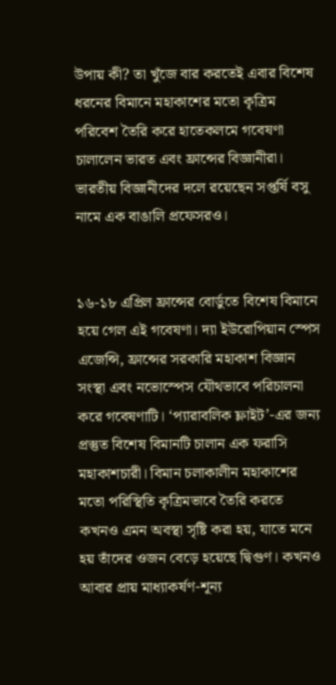উপায় কী? তা খুঁজে বার করতেই এবার বিশেষ ধরনের বিমানে মহাকাশের মতো কৃত্রিম পরিবেশ তৈরি করে হাতেকলমে গবেষণা চালালেন ভারত এবং ফ্রান্সের বিজ্ঞানীরা। ভারতীয় বিজ্ঞানীদের দলে রয়েছেন সপ্তর্ষি বসু নামে এক বাঙালি প্রফেসরও।


১৬-১৮ এপ্রিল ফ্রান্সের বোর্ডুতে বিশেষ বিমানে হয়ে গেল এই গবেষণা। দ্যা ইউরোপিয়ান স্পেস এজেন্সি, ফ্রান্সের সরকারি মহাকাশ বিজ্ঞান সংস্থা এবং নভোস্পেস যৌথভাবে পরিচালনা করে গবেষণাটি। ‘প্যারাবলিক ফ্লাইট’-এর জন্য প্রস্তুত বিশেষ বিমানটি চালান‌ এক ফরাসি মহাকাশচারী। বিমান চলাকালীন মহাকাশের মতো পরিস্থিতি কৃত্রিমভাবে তৈরি করতে কখনও এমন অবস্থা সৃষ্টি করা হয়, যাতে মনে হয় তাঁদের ওজন বেড়ে হয়েছে দ্বিগুণ। কখনও আবার প্রায় মাধ্যাকর্ষণ-শূন্য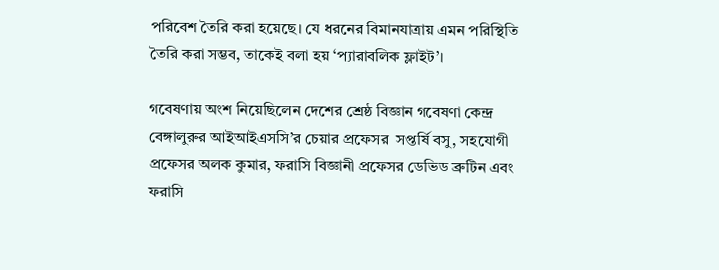পরিবেশ তৈরি করা হয়েছে। যে ধরনের বিমানযাত্রায় এমন পরিস্থিতি তৈরি করা সম্ভব, তাকেই বলা হয় ‘প্যারাবলিক ফ্লাইট’।

গবেষণায় অংশ নিয়েছিলেন দেশের শ্রেষ্ঠ বিজ্ঞান গবেষণা কেন্দ্র বেঙ্গালুরুর আইআইএসসি’র চেয়ার প্রফেসর  সপ্তর্ষি বসু, সহযোগী প্রফেসর অলক কুমার, ফরাসি বিজ্ঞানী প্রফেসর ডেভিড ব্রুটিন এবং ফরাসি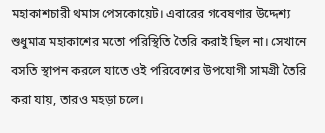মহাকাশচারী থমাস পেসকোয়েট। এবারের গবেষণার উদ্দেশ্য শুধুমাত্র মহাকাশের মতো পরিস্থিতি তৈরি করাই ছিল না। সেখানে বসতি স্থাপন করলে যাতে ওই পরিবেশের উপযোগী সামগ্রী তৈরি করা যায়, তারও মহড়া চলে।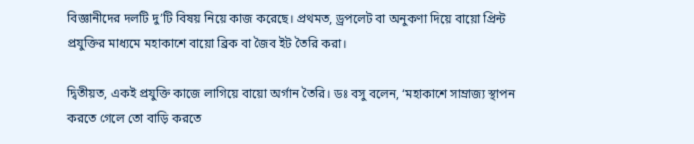বিজ্ঞানীদের দলটি দু’টি বিষয় নিয়ে কাজ করেছে। প্রথমত, ড্রপলেট বা অনুকণা দিয়ে বায়ো প্রিন্ট প্রযুক্তির মাধ্যমে মহাকাশে বায়ো ব্রিক বা জৈব ইট তৈরি করা।

দ্বিতীয়ত, একই প্রযুক্তি কাজে লাগিয়ে বায়ো অর্গান তৈরি। ডঃ বসু বলেন, ‘মহাকাশে সাম্রাজ্য স্থাপন করতে গেলে তো বাড়ি করতে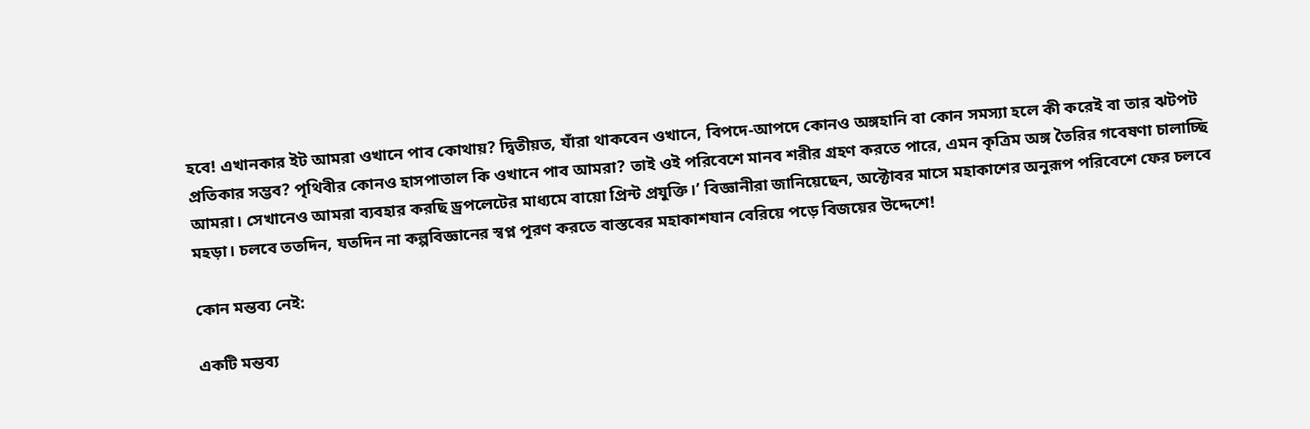হবে! এখানকার ইট আমরা ওখানে পাব কোথায়? দ্বিতীয়ত, যাঁরা থাকবেন ওখানে, বিপদে-আপদে কোন‌ও অঙ্গহানি বা কোন সমস্যা হলে কী করেই বা তার ঝটপট প্রতিকার সম্ভব? পৃথিবীর কোন‌ও হাসপাতাল কি ওখানে পাব আমরা? তাই ওই পরিবেশে মানব শরীর গ্রহণ করতে পারে, এমন কৃত্রিম অঙ্গ তৈরির গবেষণা চালাচ্ছি আমরা। সেখানেও আমরা ব্যবহার করছি ড্রপলেটের মাধ্যমে বায়ো প্রিন্ট প্রযুক্তি।’ বিজ্ঞানীরা জানিয়েছেন, অক্টোবর মাসে মহাকাশের অনুরূপ পরিবেশে ফের চলবে মহড়া। চলবে ততদিন, যতদিন না কল্পবিজ্ঞানের স্বপ্ন পূরণ করতে বাস্তবের মহাকাশযান বেরিয়ে পড়ে বিজয়ের উদ্দেশে!

কোন মন্তব্য নেই:

একটি মন্তব্য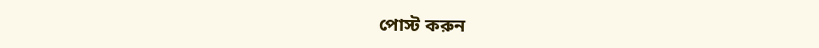পোস্ট করুন